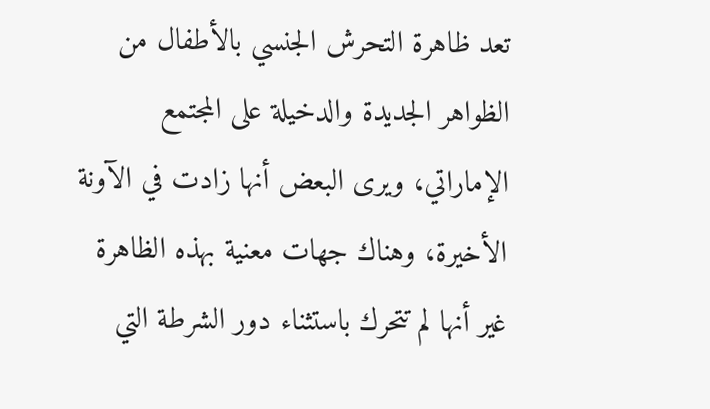تعد ظاهرة التحرش الجنسي بالأطفال من الظواهر الجديدة والدخيلة على المجتمع الإماراتي، ويرى البعض أنها زادت في الآونة الأخيرة، وهناك جهات معنية بهذه الظاهرة غير أنها لم تتحرك باستثناء دور الشرطة التي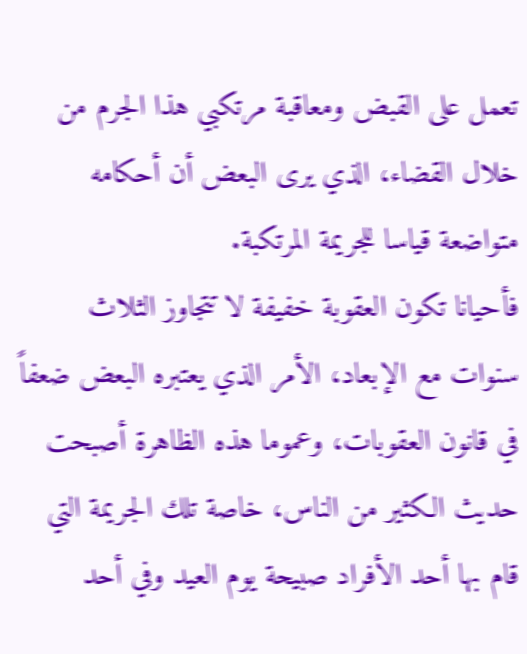تعمل على القبض ومعاقبة مرتكبي هذا الجرم من خلال القضاء، الذي يرى البعض أن أحكامه متواضعة قياسا للجريمة المرتكبة.
فأحيانا تكون العقوبة خفيفة لا تتجاوز الثلاث سنوات مع الإبعاد، الأمر الذي يعتبره البعض ضعفاً في قانون العقوبات، وعموما هذه الظاهرة أصبحت حديث الكثير من الناس، خاصة تلك الجريمة التي قام بها أحد الأفراد صبيحة يوم العيد وفي أحد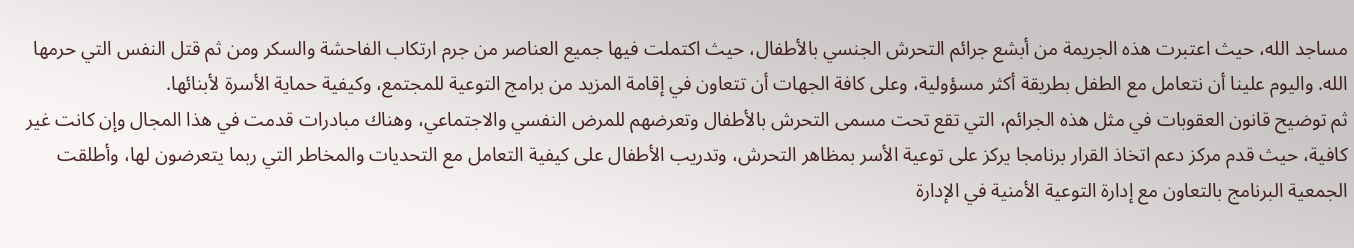مساجد الله، حيث اعتبرت هذه الجريمة من أبشع جرائم التحرش الجنسي بالأطفال، حيث اكتملت فيها جميع العناصر من جرم ارتكاب الفاحشة والسكر ومن ثم قتل النفس التي حرمها الله. واليوم علينا أن نتعامل مع الطفل بطريقة أكثر مسؤولية، وعلى كافة الجهات أن تتعاون في إقامة المزيد من برامج التوعية للمجتمع، وكيفية حماية الأسرة لأبنائها.
ثم توضيح قانون العقوبات في مثل هذه الجرائم، التي تقع تحت مسمى التحرش بالأطفال وتعرضهم للمرض النفسي والاجتماعي، وهناك مبادرات قدمت في هذا المجال وإن كانت غير كافية، حيث قدم مركز دعم اتخاذ القرار برنامجا يركز على توعية الأسر بمظاهر التحرش، وتدريب الأطفال على كيفية التعامل مع التحديات والمخاطر التي ربما يتعرضون لها، وأطلقت الجمعية البرنامج بالتعاون مع إدارة التوعية الأمنية في الإدارة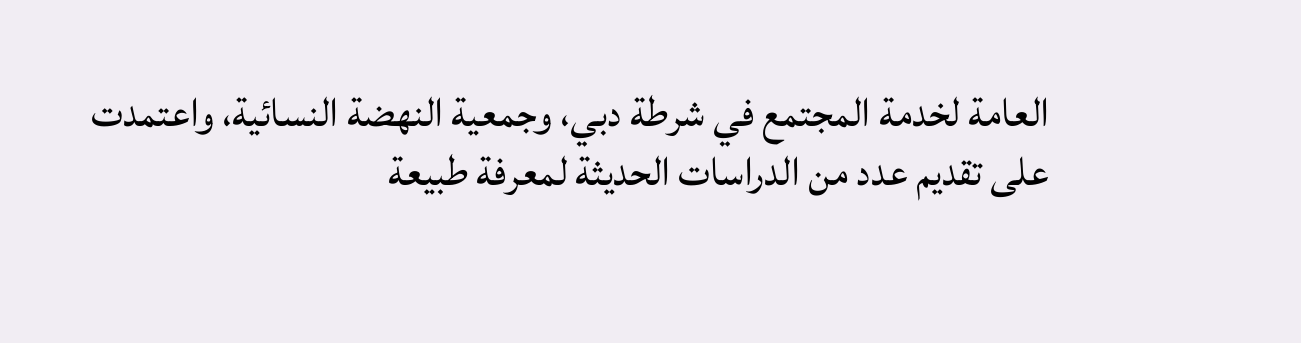العامة لخدمة المجتمع في شرطة دبي، وجمعية النهضة النسائية، واعتمدت على تقديم عدد من الدراسات الحديثة لمعرفة طبيعة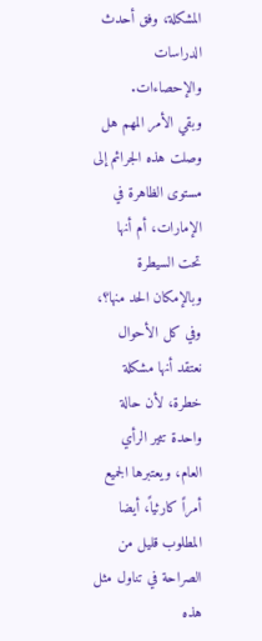المشكلة، وفق أحدث الدراسات والإحصاءات.
وبقي الأمر المهم هل وصلت هذه الجرائم إلى مستوى الظاهرة في الإمارات، أم أنها تحت السيطرة وبالإمكان الحد منها؟، وفي كل الأحوال نعتقد أنها مشكلة خطرة، لأن حالة واحدة تثير الرأي العام، ويعتبرها الجميع أمراً كارثياً، أيضا المطلوب قليل من الصراحة في تناول مثل هذه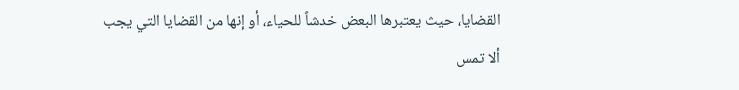القضايا، حيث يعتبرها البعض خدشاً للحياء، أو إنها من القضايا التي يجب ألا تمس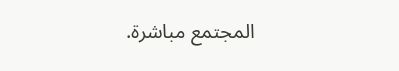المجتمع مباشرة.